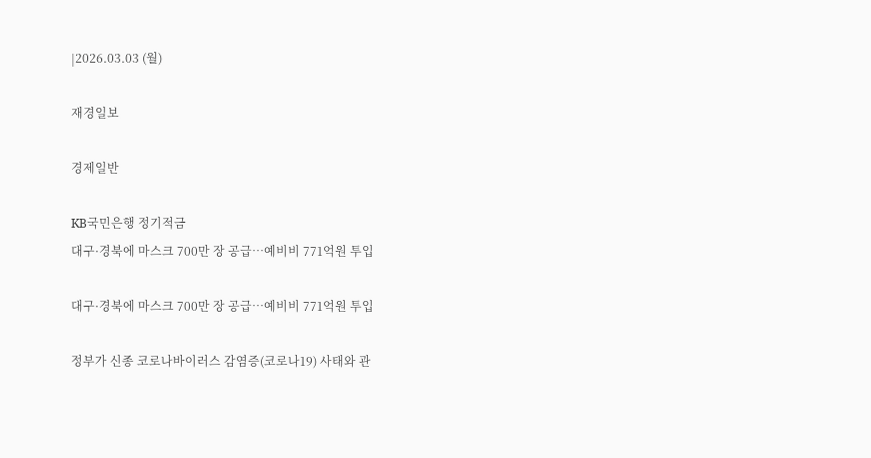|2026.03.03 (월)

재경일보

경제일반

KB국민은행 정기적금
대구·경북에 마스크 700만 장 공급…예비비 771억원 투입

대구·경북에 마스크 700만 장 공급…예비비 771억원 투입

정부가 신종 코로나바이러스 감염증(코로나19) 사태와 관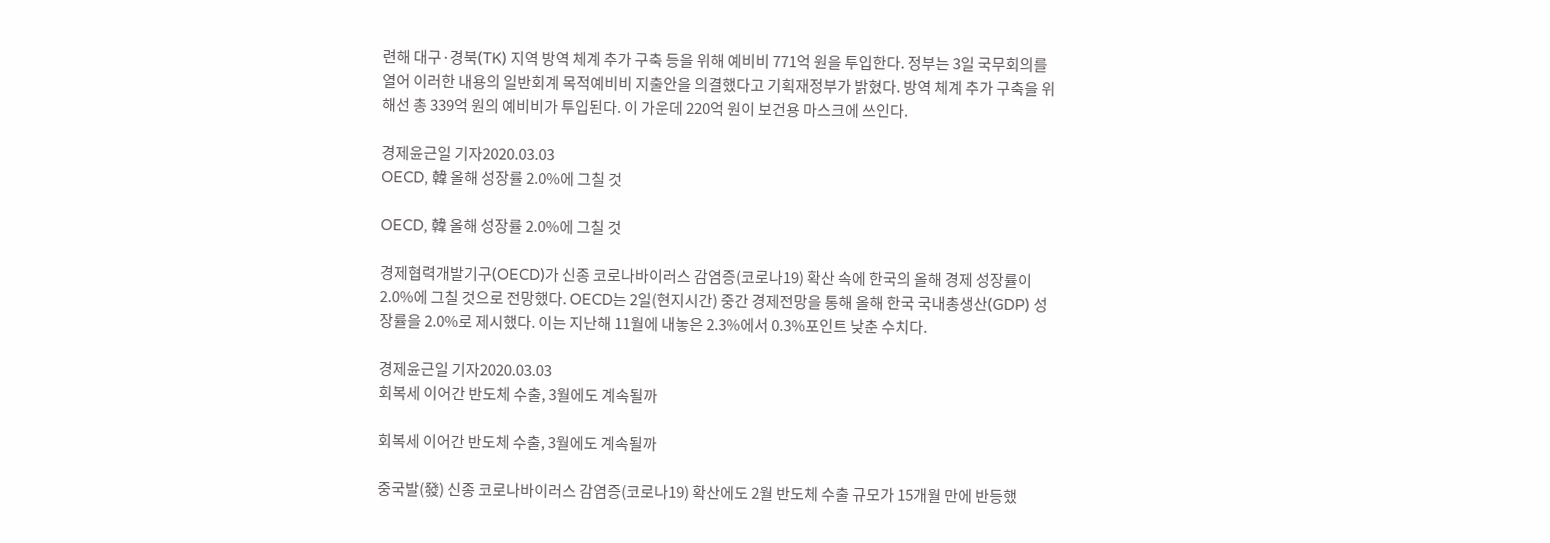련해 대구·경북(TK) 지역 방역 체계 추가 구축 등을 위해 예비비 771억 원을 투입한다. 정부는 3일 국무회의를 열어 이러한 내용의 일반회계 목적예비비 지출안을 의결했다고 기획재정부가 밝혔다. 방역 체계 추가 구축을 위해선 총 339억 원의 예비비가 투입된다. 이 가운데 220억 원이 보건용 마스크에 쓰인다.

경제윤근일 기자2020.03.03
OECD, 韓 올해 성장률 2.0%에 그칠 것

OECD, 韓 올해 성장률 2.0%에 그칠 것

경제협력개발기구(OECD)가 신종 코로나바이러스 감염증(코로나19) 확산 속에 한국의 올해 경제 성장률이 2.0%에 그칠 것으로 전망했다. OECD는 2일(현지시간) 중간 경제전망을 통해 올해 한국 국내총생산(GDP) 성장률을 2.0%로 제시했다. 이는 지난해 11월에 내놓은 2.3%에서 0.3%포인트 낮춘 수치다.

경제윤근일 기자2020.03.03
회복세 이어간 반도체 수출, 3월에도 계속될까

회복세 이어간 반도체 수출, 3월에도 계속될까

중국발(發) 신종 코로나바이러스 감염증(코로나19) 확산에도 2월 반도체 수출 규모가 15개월 만에 반등했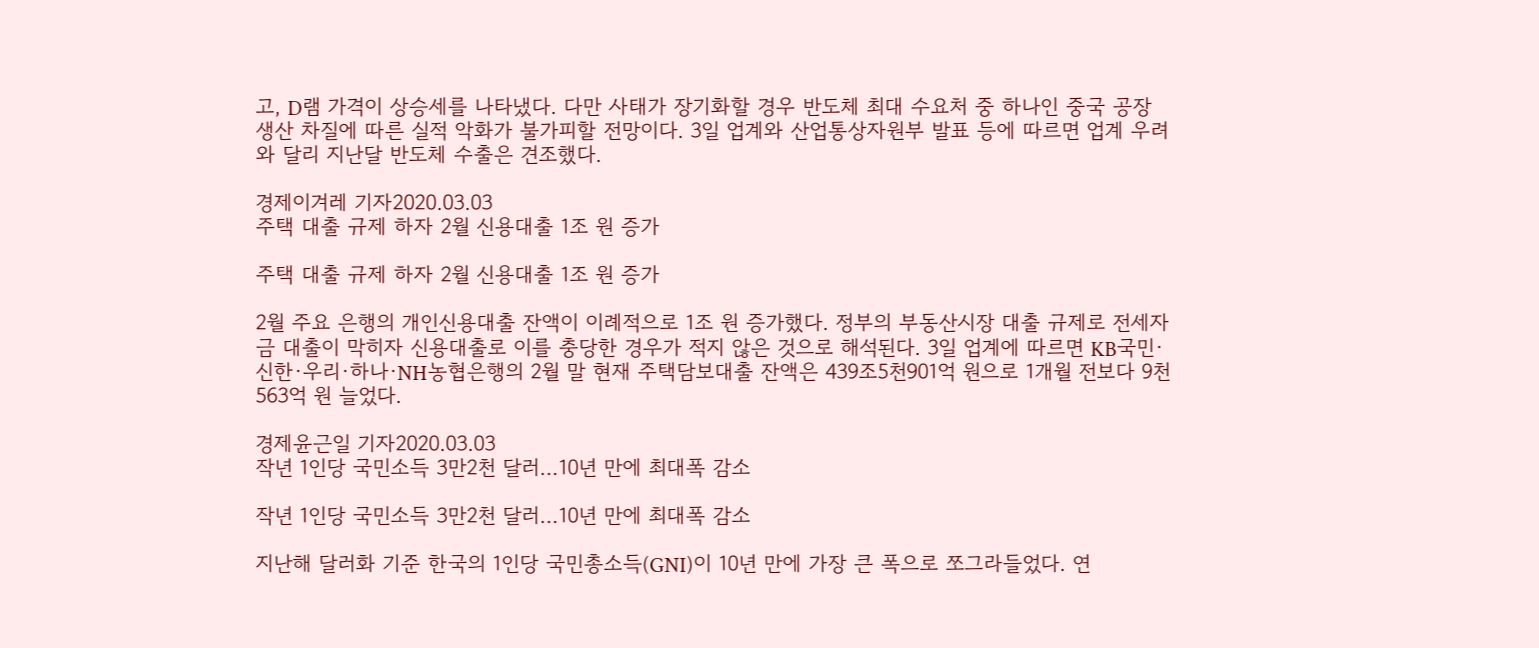고, D램 가격이 상승세를 나타냈다. 다만 사태가 장기화할 경우 반도체 최대 수요처 중 하나인 중국 공장 생산 차질에 따른 실적 악화가 불가피할 전망이다. 3일 업계와 산업통상자원부 발표 등에 따르면 업계 우려와 달리 지난달 반도체 수출은 견조했다.

경제이겨레 기자2020.03.03
주택 대출 규제 하자 2월 신용대출 1조 원 증가

주택 대출 규제 하자 2월 신용대출 1조 원 증가

2월 주요 은행의 개인신용대출 잔액이 이례적으로 1조 원 증가했다. 정부의 부동산시장 대출 규제로 전세자금 대출이 막히자 신용대출로 이를 충당한 경우가 적지 않은 것으로 해석된다. 3일 업계에 따르면 KB국민·신한·우리·하나·NH농협은행의 2월 말 현재 주택담보대출 잔액은 439조5천901억 원으로 1개월 전보다 9천563억 원 늘었다.

경제윤근일 기자2020.03.03
작년 1인당 국민소득 3만2천 달러…10년 만에 최대폭 감소

작년 1인당 국민소득 3만2천 달러…10년 만에 최대폭 감소

지난해 달러화 기준 한국의 1인당 국민총소득(GNI)이 10년 만에 가장 큰 폭으로 쪼그라들었다. 연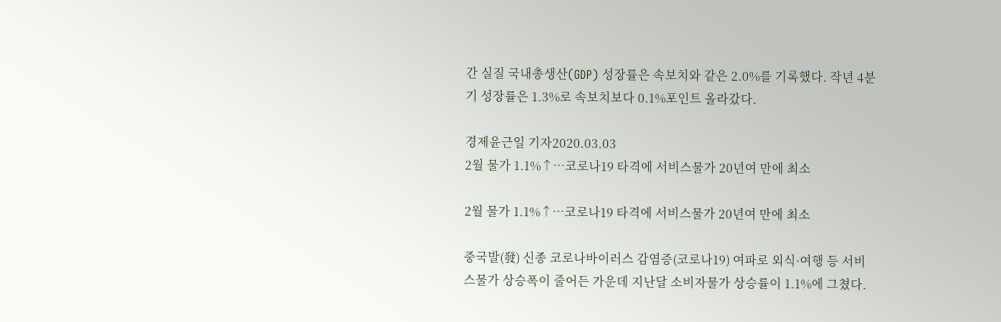간 실질 국내총생산(GDP) 성장률은 속보치와 같은 2.0%를 기록했다. 작년 4분기 성장률은 1.3%로 속보치보다 0.1%포인트 올라갔다.

경제윤근일 기자2020.03.03
2월 물가 1.1%↑…코로나19 타격에 서비스물가 20년여 만에 최소

2월 물가 1.1%↑…코로나19 타격에 서비스물가 20년여 만에 최소

중국발(發) 신종 코로나바이러스 감염증(코로나19) 여파로 외식·여행 등 서비스물가 상승폭이 줄어든 가운데 지난달 소비자물가 상승률이 1.1%에 그쳤다.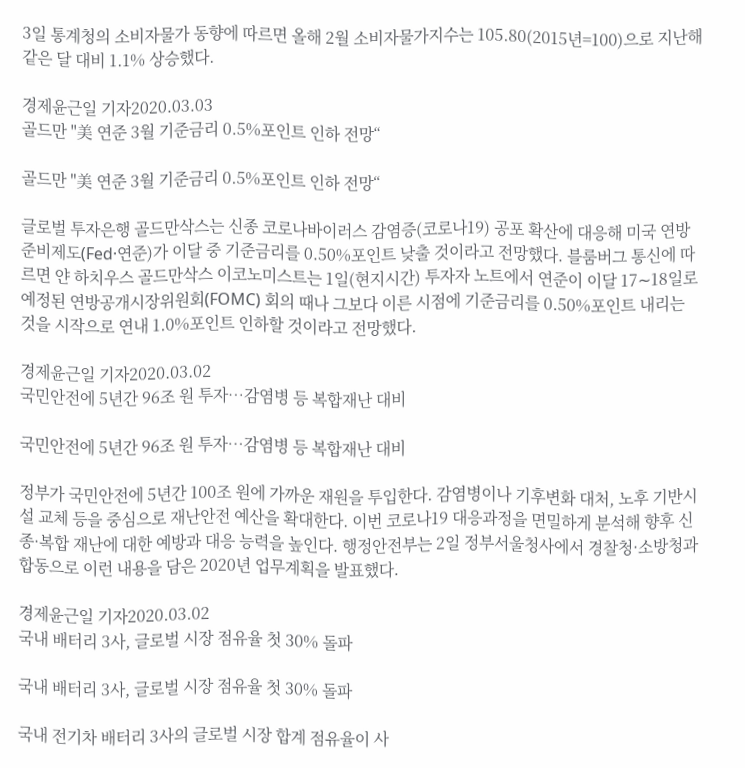3일 통계청의 소비자물가 동향에 따르면 올해 2월 소비자물가지수는 105.80(2015년=100)으로 지난해 같은 달 대비 1.1% 상승했다.

경제윤근일 기자2020.03.03
골드만 "美 연준 3월 기준금리 0.5%포인트 인하 전망“

골드만 "美 연준 3월 기준금리 0.5%포인트 인하 전망“

글로벌 투자은행 골드만삭스는 신종 코로나바이러스 감염증(코로나19) 공포 확산에 대응해 미국 연방준비제도(Fed·연준)가 이달 중 기준금리를 0.50%포인트 낮출 것이라고 전망했다. 블룸버그 통신에 따르면 얀 하치우스 골드만삭스 이코노미스트는 1일(현지시간) 투자자 노트에서 연준이 이달 17∼18일로 예정된 연방공개시장위원회(FOMC) 회의 때나 그보다 이른 시점에 기준금리를 0.50%포인트 내리는 것을 시작으로 연내 1.0%포인트 인하할 것이라고 전망했다.

경제윤근일 기자2020.03.02
국민안전에 5년간 96조 원 투자…감염병 등 복합재난 대비

국민안전에 5년간 96조 원 투자…감염병 등 복합재난 대비

정부가 국민안전에 5년간 100조 원에 가까운 재원을 투입한다. 감염병이나 기후변화 대처, 노후 기반시설 교체 등을 중심으로 재난안전 예산을 확대한다. 이번 코로나19 대응과정을 면밀하게 분석해 향후 신종·복합 재난에 대한 예방과 대응 능력을 높인다. 행정안전부는 2일 정부서울청사에서 경찰청·소방청과 합동으로 이런 내용을 담은 2020년 업무계획을 발표했다.

경제윤근일 기자2020.03.02
국내 배터리 3사, 글로벌 시장 점유율 첫 30% 돌파

국내 배터리 3사, 글로벌 시장 점유율 첫 30% 돌파

국내 전기차 배터리 3사의 글로벌 시장 합계 점유율이 사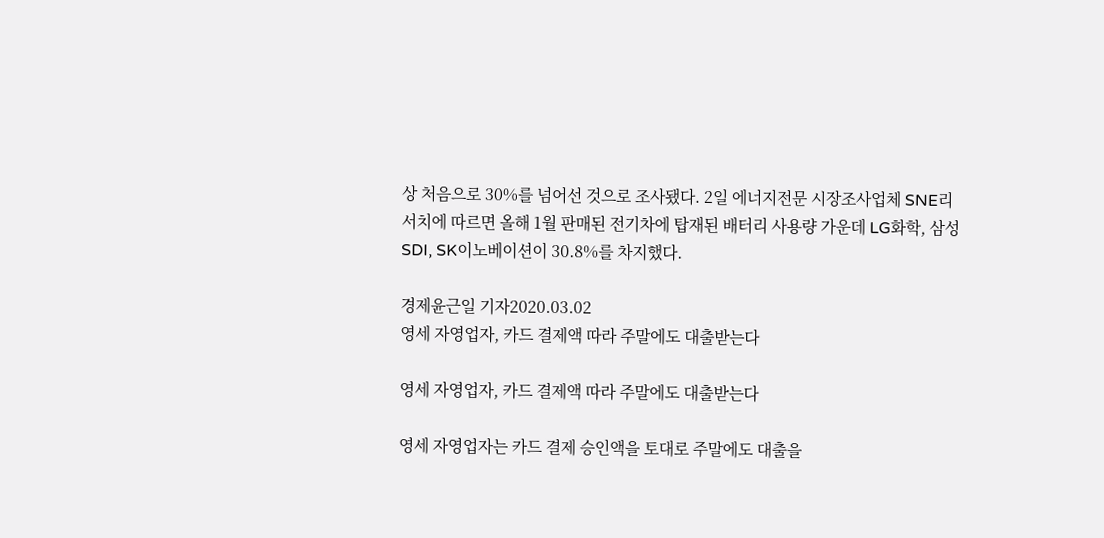상 처음으로 30%를 넘어선 것으로 조사됐다. 2일 에너지전문 시장조사업체 SNE리서치에 따르면 올해 1월 판매된 전기차에 탑재된 배터리 사용량 가운데 LG화학, 삼성SDI, SK이노베이션이 30.8%를 차지했다.

경제윤근일 기자2020.03.02
영세 자영업자, 카드 결제액 따라 주말에도 대출받는다

영세 자영업자, 카드 결제액 따라 주말에도 대출받는다

영세 자영업자는 카드 결제 승인액을 토대로 주말에도 대출을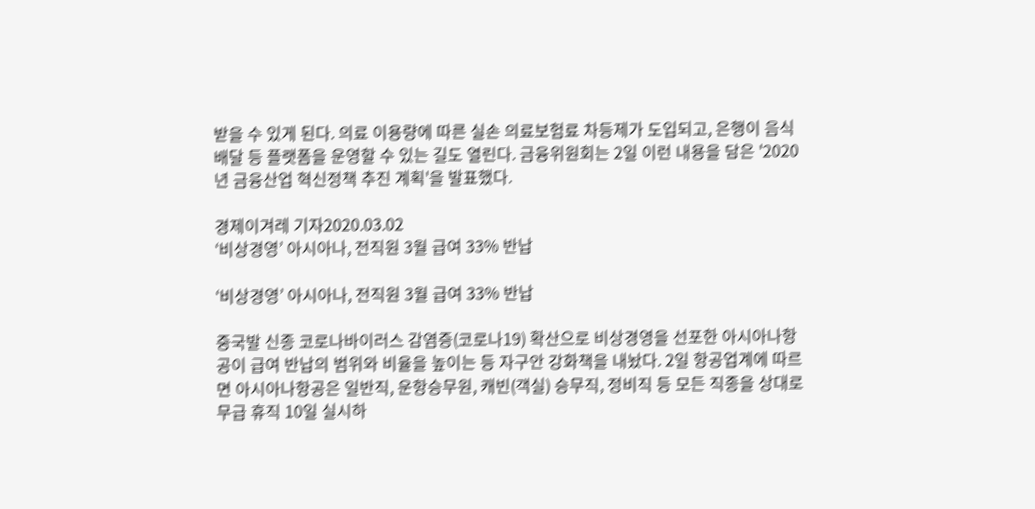받을 수 있게 된다. 의료 이용량에 따른 실손 의료보험료 차등제가 도입되고, 은행이 음식 배달 등 플랫폼을 운영할 수 있는 길도 열린다. 금융위원회는 2일 이런 내용을 담은 '2020년 금융산업 혁신정책 추진 계획'을 발표했다.

경제이겨레 기자2020.03.02
‘비상경영’ 아시아나, 전직원 3월 급여 33% 반납

‘비상경영’ 아시아나, 전직원 3월 급여 33% 반납

중국발 신종 코로나바이러스 감염증(코로나19) 확산으로 비상경영을 선포한 아시아나항공이 급여 반납의 범위와 비율을 높이는 등 자구안 강화책을 내놨다. 2일 항공업계에 따르면 아시아나항공은 일반직, 운항승무원, 캐빈(객실) 승무직, 정비직 등 모든 직종을 상대로 무급 휴직 10일 실시하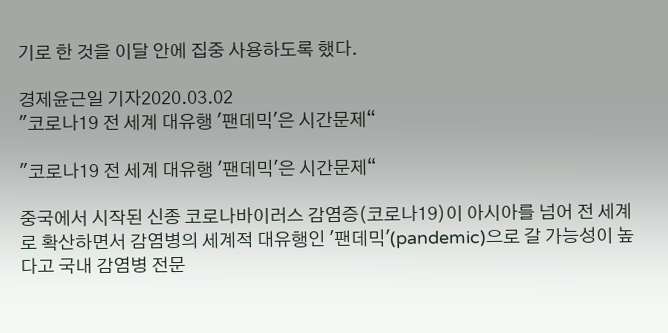기로 한 것을 이달 안에 집중 사용하도록 했다.

경제윤근일 기자2020.03.02
"코로나19 전 세계 대유행 '팬데믹'은 시간문제“

"코로나19 전 세계 대유행 '팬데믹'은 시간문제“

중국에서 시작된 신종 코로나바이러스 감염증(코로나19)이 아시아를 넘어 전 세계로 확산하면서 감염병의 세계적 대유행인 '팬데믹'(pandemic)으로 갈 가능성이 높다고 국내 감염병 전문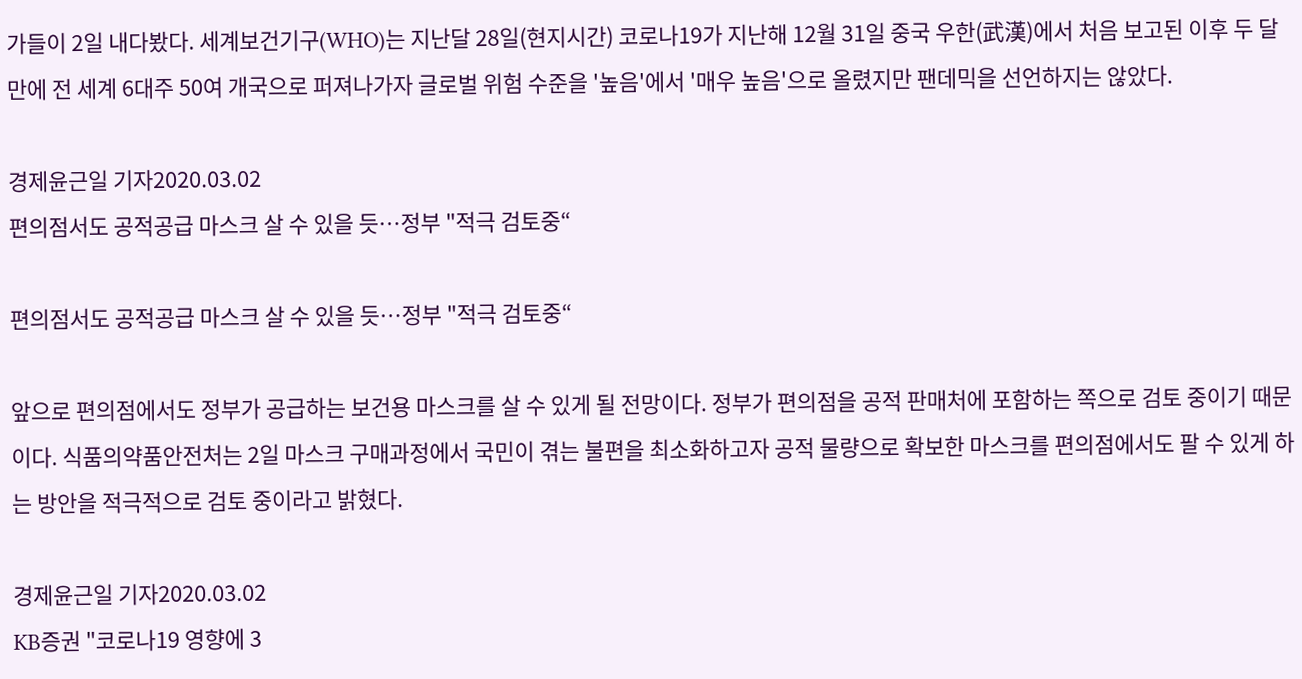가들이 2일 내다봤다. 세계보건기구(WHO)는 지난달 28일(현지시간) 코로나19가 지난해 12월 31일 중국 우한(武漢)에서 처음 보고된 이후 두 달 만에 전 세계 6대주 50여 개국으로 퍼져나가자 글로벌 위험 수준을 '높음'에서 '매우 높음'으로 올렸지만 팬데믹을 선언하지는 않았다.

경제윤근일 기자2020.03.02
편의점서도 공적공급 마스크 살 수 있을 듯…정부 "적극 검토중“

편의점서도 공적공급 마스크 살 수 있을 듯…정부 "적극 검토중“

앞으로 편의점에서도 정부가 공급하는 보건용 마스크를 살 수 있게 될 전망이다. 정부가 편의점을 공적 판매처에 포함하는 쪽으로 검토 중이기 때문이다. 식품의약품안전처는 2일 마스크 구매과정에서 국민이 겪는 불편을 최소화하고자 공적 물량으로 확보한 마스크를 편의점에서도 팔 수 있게 하는 방안을 적극적으로 검토 중이라고 밝혔다.

경제윤근일 기자2020.03.02
KB증권 "코로나19 영향에 3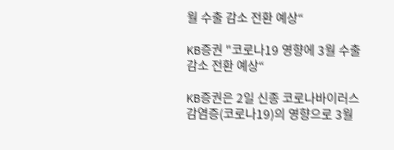월 수출 감소 전환 예상“

KB증권 "코로나19 영향에 3월 수출 감소 전환 예상“

KB증권은 2일 신종 코로나바이러스 감염증(코로나19)의 영향으로 3월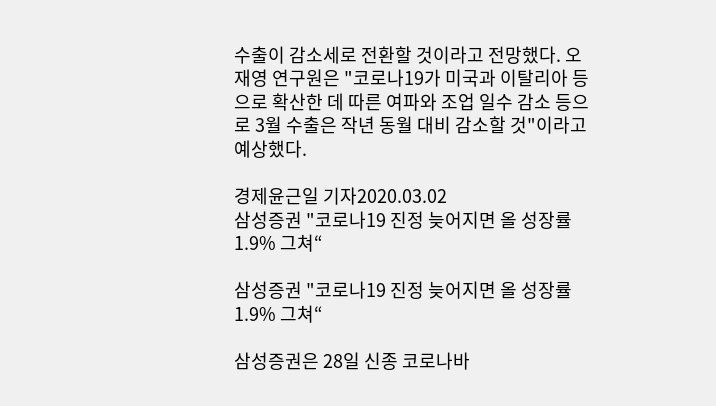수출이 감소세로 전환할 것이라고 전망했다. 오재영 연구원은 "코로나19가 미국과 이탈리아 등으로 확산한 데 따른 여파와 조업 일수 감소 등으로 3월 수출은 작년 동월 대비 감소할 것"이라고 예상했다.

경제윤근일 기자2020.03.02
삼성증권 "코로나19 진정 늦어지면 올 성장률 1.9% 그쳐“

삼성증권 "코로나19 진정 늦어지면 올 성장률 1.9% 그쳐“

삼성증권은 28일 신종 코로나바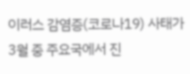이러스 감염증(코로나19) 사태가 3월 중 주요국에서 진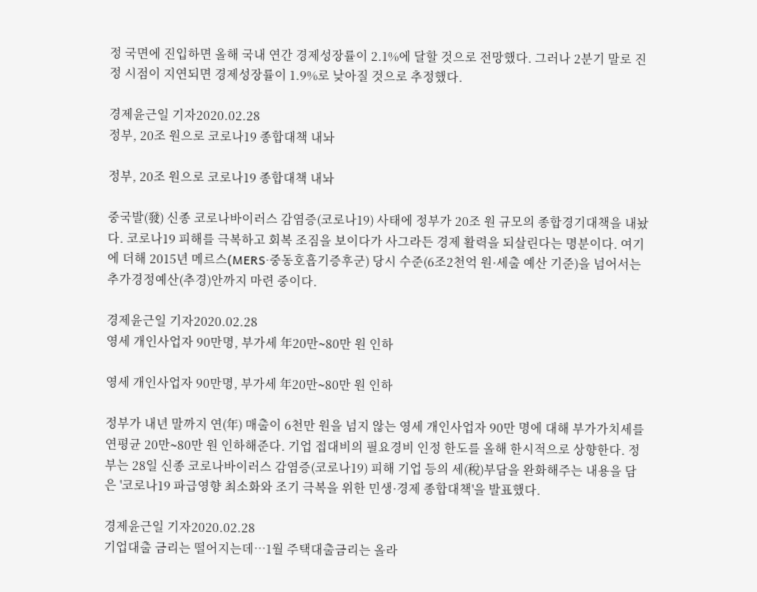정 국면에 진입하면 올해 국내 연간 경제성장률이 2.1%에 달할 것으로 전망했다. 그러나 2분기 말로 진정 시점이 지연되면 경제성장률이 1.9%로 낮아질 것으로 추정했다.

경제윤근일 기자2020.02.28
정부, 20조 원으로 코로나19 종합대책 내놔

정부, 20조 원으로 코로나19 종합대책 내놔

중국발(發) 신종 코로나바이러스 감염증(코로나19) 사태에 정부가 20조 원 규모의 종합경기대책을 내놨다. 코로나19 피해를 극복하고 회복 조짐을 보이다가 사그라든 경제 활력을 되살린다는 명분이다. 여기에 더해 2015년 메르스(MERS·중동호흡기증후군) 당시 수준(6조2천억 원·세출 예산 기준)을 넘어서는 추가경정예산(추경)안까지 마련 중이다.

경제윤근일 기자2020.02.28
영세 개인사업자 90만명, 부가세 年20만∼80만 원 인하

영세 개인사업자 90만명, 부가세 年20만∼80만 원 인하

정부가 내년 말까지 연(年) 매출이 6천만 원을 넘지 않는 영세 개인사업자 90만 명에 대해 부가가치세를 연평균 20만∼80만 원 인하해준다. 기업 접대비의 필요경비 인정 한도를 올해 한시적으로 상향한다. 정부는 28일 신종 코로나바이러스 감염증(코로나19) 피해 기업 등의 세(稅)부담을 완화해주는 내용을 담은 '코로나19 파급영향 최소화와 조기 극복을 위한 민생·경제 종합대책'을 발표했다.

경제윤근일 기자2020.02.28
기업대출 금리는 떨어지는데…1월 주택대출금리는 올라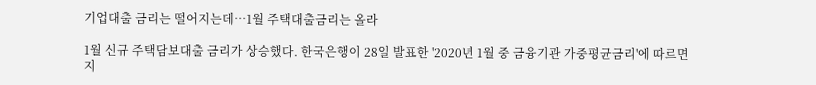기업대출 금리는 떨어지는데…1월 주택대출금리는 올라

1월 신규 주택담보대출 금리가 상승했다. 한국은행이 28일 발표한 '2020년 1월 중 금융기관 가중평균금리'에 따르면 지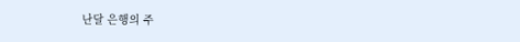난달 은행의 주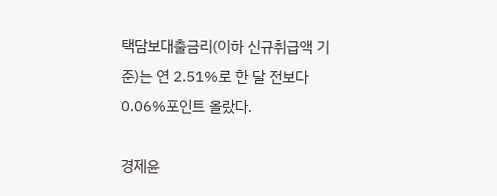택담보대출금리(이하 신규취급액 기준)는 연 2.51%로 한 달 전보다 0.06%포인트 올랐다.

경제윤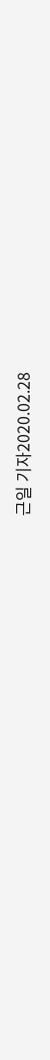근일 기자2020.02.28